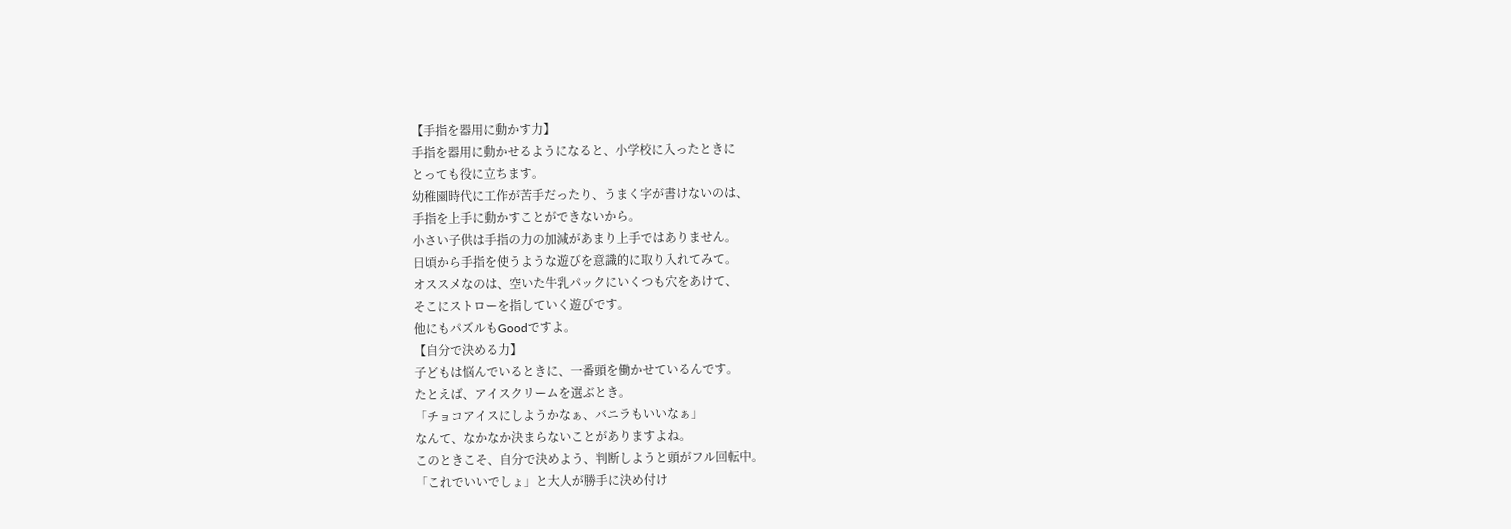【手指を器用に動かす力】
手指を器用に動かせるようになると、小学校に入ったときに
とっても役に立ちます。
幼稚園時代に工作が苦手だったり、うまく字が書けないのは、
手指を上手に動かすことができないから。
小さい子供は手指の力の加減があまり上手ではありません。
日頃から手指を使うような遊びを意識的に取り入れてみて。
オススメなのは、空いた牛乳パックにいくつも穴をあけて、
そこにストローを指していく遊びです。
他にもパズルもGoodですよ。
【自分で決める力】
子どもは悩んでいるときに、一番頭を働かせているんです。
たとえば、アイスクリームを選ぶとき。
「チョコアイスにしようかなぁ、バニラもいいなぁ」
なんて、なかなか決まらないことがありますよね。
このときこそ、自分で決めよう、判断しようと頭がフル回転中。
「これでいいでしょ」と大人が勝手に決め付け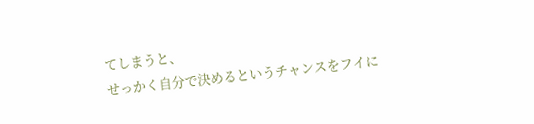てしまうと、
せっかく自分で決めるというチャンスをフイに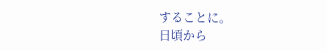することに。
日頃から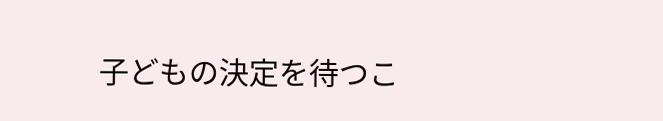子どもの決定を待つこ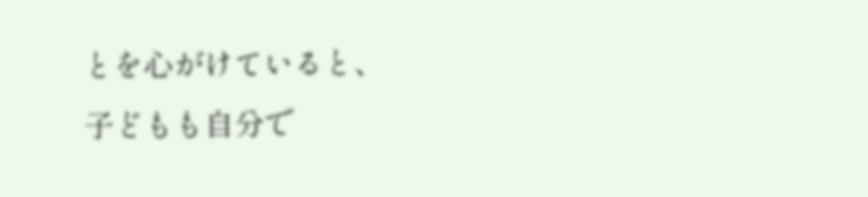とを心がけていると、
子どもも自分で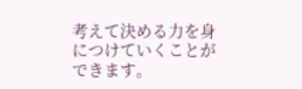考えて決める力を身につけていくことができます。